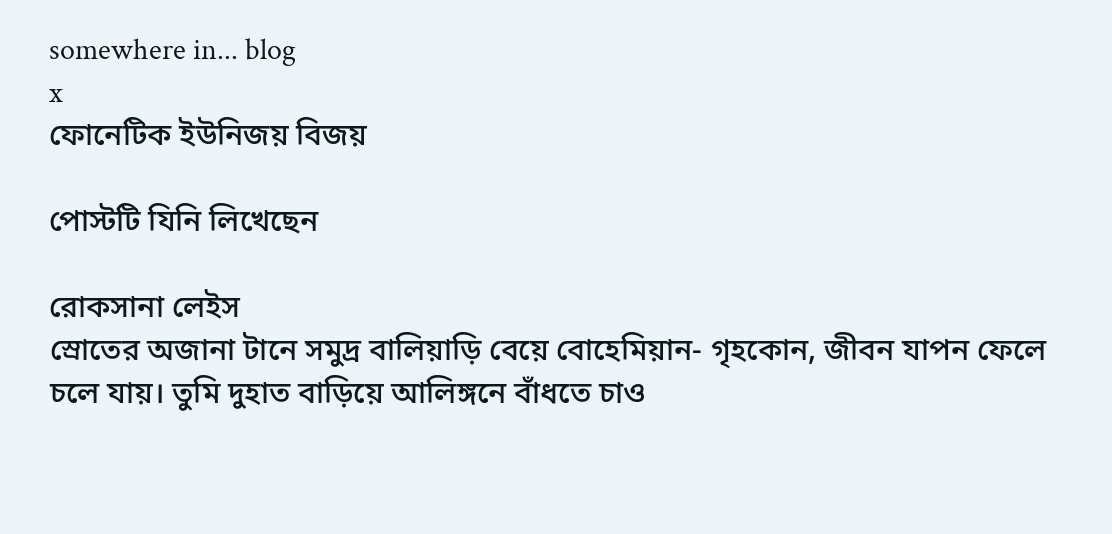somewhere in... blog
x
ফোনেটিক ইউনিজয় বিজয়

পোস্টটি যিনি লিখেছেন

রোকসানা লেইস
স্রোতের অজানা টানে সমুদ্র বালিয়াড়ি বেয়ে বোহেমিয়ান- গৃহকোন, জীবন যাপন ফেলে চলে যায়। তুমি দুহাত বাড়িয়ে আলিঙ্গনে বাঁধতে চাও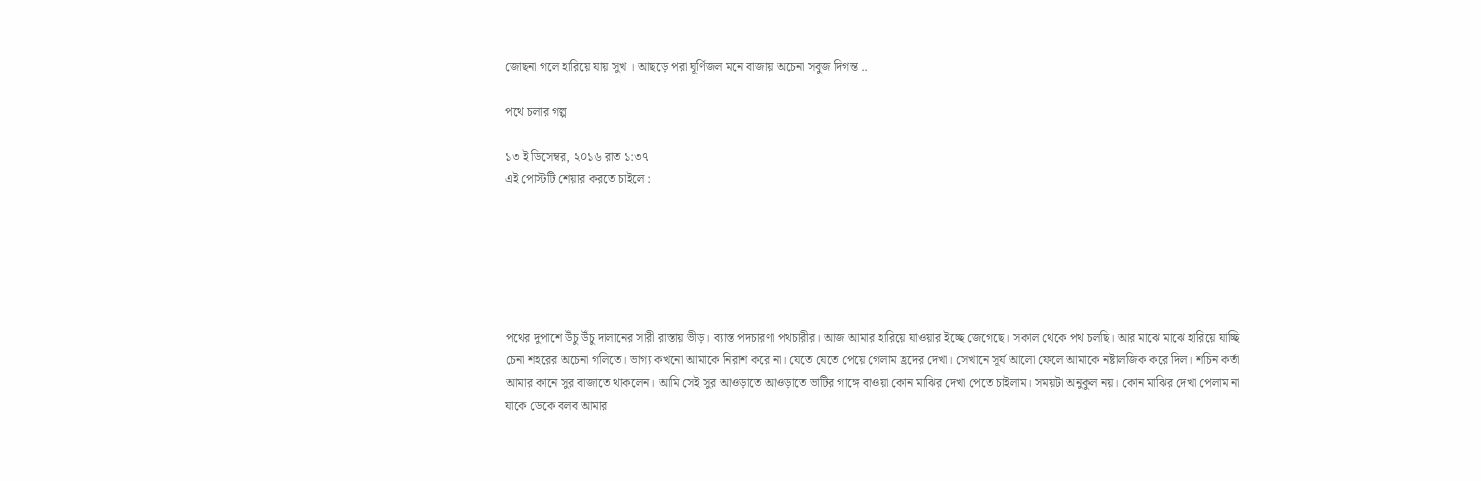জোছনা গলে হারিয়ে যায় সুখ । আছড়ে পরা ঘূর্ণিজল মনে বাজায় অচেনা সবুজ দিগন্ত ..

পথে চলার গল্প

১৩ ই ডিসেম্বর, ২০১৬ রাত ১:৩৭
এই পোস্টটি শেয়ার করতে চাইলে :






পথের দুপাশে উঁচু উঁচু দালানের সারী রাস্তায় ভীড়। ব্যাস্ত পদচারণা পথচারীর। আজ আমার হারিয়ে যাওয়ার ইচ্ছে জেগেছে। সকাল থেকে পথ চলছি। আর মাঝে মাঝে হারিয়ে যাচ্ছি চেনা শহরের অচেনা গলিতে। ভাগ্য কখনো আমাকে নিরাশ করে না। যেতে যেতে পেয়ে গেলাম হ্রদের দেখা। সেখানে সূর্য আলো ফেলে আমাকে নষ্টালজিক করে দিল। শচিন কর্তা আমার কানে সুর বাজাতে থাকলেন। আমি সেই সুর আওড়াতে আওড়াতে ভাটির গাঙ্গে বাওয়া কোন মাঝির দেখা পেতে চাইলাম। সময়টা অনুকুল নয়। কোন মাঝির দেখা পেলাম না যাকে ডেকে বলব আমার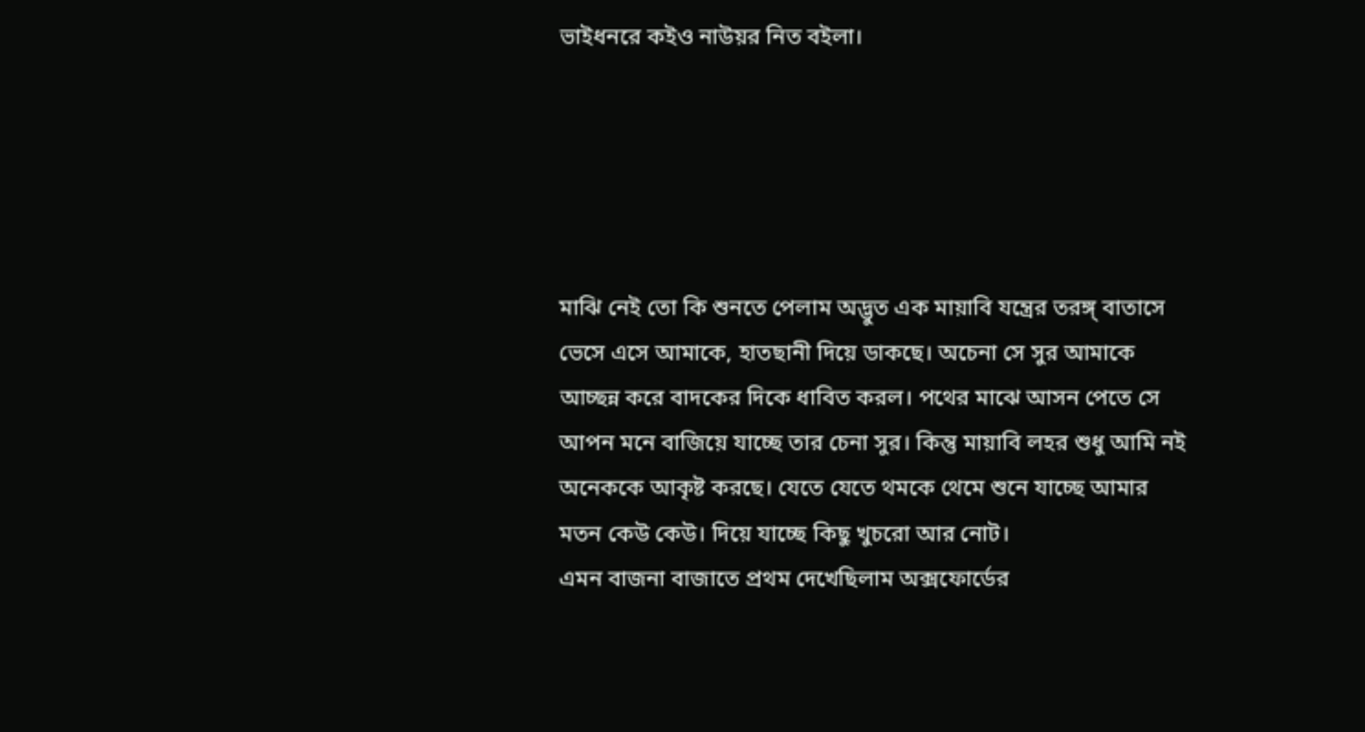ভাইধনরে কইও নাউয়র নিত বইলা।





মাঝি নেই তো কি শুনতে পেলাম অদ্ভুত এক মায়াবি যন্ত্রের তরঙ্গ্ বাতাসে ভেসে এসে আমাকে, হাতছানী দিয়ে ডাকছে। অচেনা সে সুর আমাকে আচ্ছন্ন করে বাদকের দিকে ধাবিত করল। পথের মাঝে আসন পেতে সে আপন মনে বাজিয়ে যাচ্ছে তার চেনা সুর। কিন্তু মায়াবি লহর শুধু আমি নই অনেককে আকৃষ্ট করছে। যেতে যেতে থমকে থেমে শুনে যাচ্ছে আমার মতন কেউ কেউ। দিয়ে যাচ্ছে কিছু খুচরো আর নোট।
এমন বাজনা বাজাতে প্রথম দেখেছিলাম অক্সফোর্ডের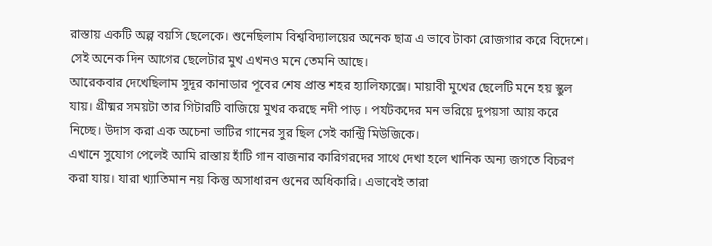রাস্তায় একটি অল্প বয়সি ছেলেকে। শুনেছিলাম বিশ্ববিদ্যালয়ের অনেক ছাত্র এ ভাবে টাকা রোজগার করে বিদেশে। সেই অনেক দিন আগের ছেলেটার মুখ এখনও মনে তেমনি আছে।
আরেকবার দেখেছিলাম সুদূর কানাডার পূবের শেষ প্রান্ত শহর হ্যালিফ্যক্সে। মায়াবী মুখের ছেলেটি মনে হয় স্কুল যায়। গ্রীষ্মর সময়টা তার গিটারটি বাজিয়ে মুখর করছে নদী পাড় । পর্যটকদের মন ভরিয়ে দুপয়সা আয় করে নিচ্ছে। উদাস করা এক অচেনা ভাটির গানের সুর ছিল সেই কান্ট্রি মিউজিকে।
এখানে সুযোগ পেলেই আমি রাস্তায় হাঁটি গান বাজনার কারিগরদের সাথে দেখা হলে খানিক অন্য জগতে বিচরণ করা যায়। যারা খ্যাতিমান নয় কিন্তু অসাধারন গুনের অধিকারি। এভাবেই তারা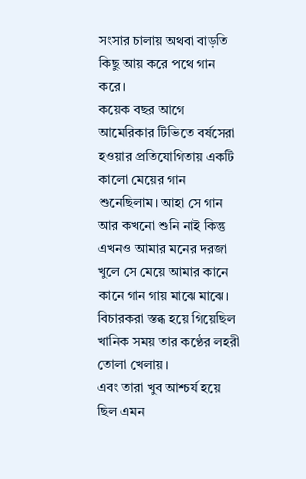সংসার চালায় অথবা বাড়তি কিছু আয় করে পথে গান করে।
কয়েক বছর আগে আমেরিকার টিভিতে বর্ষসেরা হওয়ার প্রতিযোগিতায় একটি কালো মেয়ের গান শুনেছিলাম। আহা সে গান আর কখনো শুনি নাই কিন্তু এখনও আমার মনের দরজা খুলে সে মেয়ে আমার কানে কানে গান গায় মাঝে মাঝে। বিচারকরা স্তব্ধ হয়ে গিয়েছিল খানিক সময় তার কণ্ঠের লহরী তোলা খেলায়।
এবং তারা খুব আশ্চর্য হয়ে ছিল এমন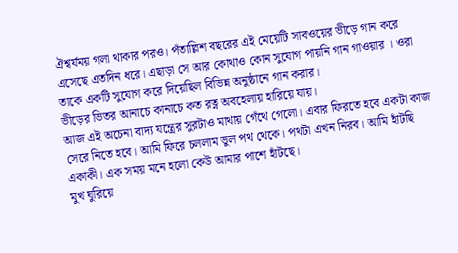ঐশ্বর্যময় গলা থাকার পরও। পঁতাল্লিশ বছরের এই মেয়েটি সাবওয়ের ভীড়ে গান করে এসেছে এতদিন ধরে। এছাড়া সে আর কোথাও কোন সুযোগ পায়নি গান গাওয়ার । ওরা তাকে একটি সুযোগ করে দিয়েছিল বিভিন্ন অনুষ্ঠানে গান করার।
ভীড়ের ভিতর আনাচে কানাচে কত রত্ন অবহেলায় হারিয়ে যায়।
আজ এই অচেনা বাদ্য যন্ত্রের সুরটাও মাথায় গেঁথে গেলো। এবার ফিরতে হবে একটা কাজ সেরে নিতে হবে। আমি ফিরে চললাম ভুল পথ থেকে। পথটা এখন নিরব। আমি হাঁটছি একাকী। এক সময় মনে হলো কেউ আমার পাশে হাঁটছে।
মুখ ঘুরিয়ে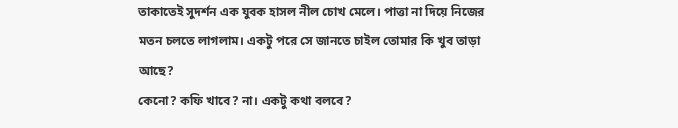তাকাতেই সুদর্শন এক যুবক হাসল নীল চোখ মেলে। পাত্তা না দিয়ে নিজের মতন চলতে লাগলাম। একটু পরে সে জানতে চাইল তোমার কি খুব তাড়া আছে?
কেনো? কফি খাবে? না। একটু কথা বলবে?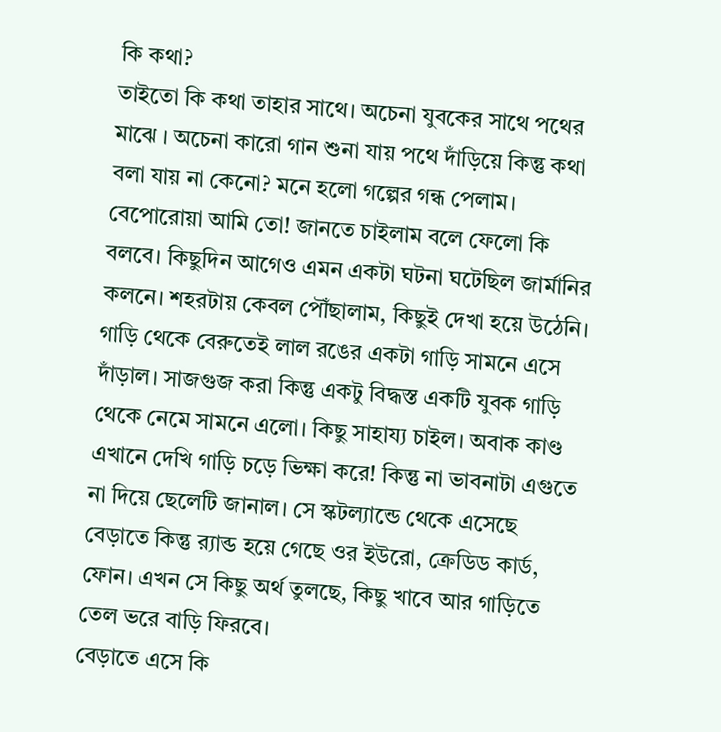কি কথা?
তাইতো কি কথা তাহার সাথে। অচেনা যুবকের সাথে পথের মাঝে । অচেনা কারো গান শুনা যায় পথে দাঁড়িয়ে কিন্তু কথা বলা যায় না কেনো? মনে হলো গল্পের গন্ধ পেলাম।
বেপোরোয়া আমি তো! জানতে চাইলাম বলে ফেলো কি বলবে। কিছুদিন আগেও এমন একটা ঘটনা ঘটেছিল জার্মানির কলনে। শহরটায় কেবল পৌঁছালাম, কিছুই দেখা হয়ে উঠেনি। গাড়ি থেকে বেরুতেই লাল রঙের একটা গাড়ি সামনে এসে দাঁড়াল। সাজগুজ করা কিন্তু একটু বিদ্ধস্ত একটি যুবক গাড়ি থেকে নেমে সামনে এলো। কিছু সাহায্য চাইল। অবাক কাণ্ড এখানে দেখি গাড়ি চড়ে ভিক্ষা করে! কিন্তু না ভাবনাটা এগুতে না দিয়ে ছেলেটি জানাল। সে স্কটল্যান্ডে থেকে এসেছে বেড়াতে কিন্তু র‌্যাব্ড হয়ে গেছে ওর ইউরো, ক্রেডিড কার্ড, ফোন। এখন সে কিছু অর্থ তুলছে, কিছু খাবে আর গাড়িতে তেল ভরে বাড়ি ফিরবে।
বেড়াতে এসে কি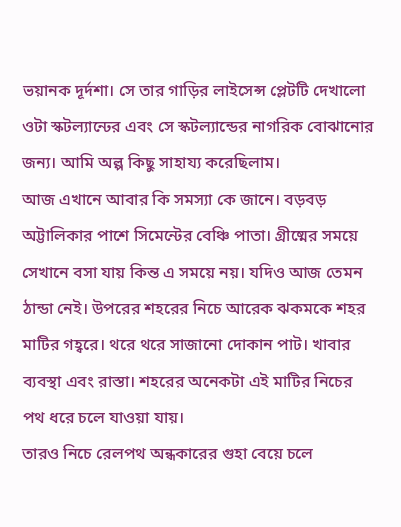ভয়ানক দূর্দশা। সে তার গাড়ির লাইসেন্স প্লেটটি দেখালো ওটা স্কটল্যান্ঢের এবং সে স্কটল্যান্ডের নাগরিক বোঝানোর জন্য। আমি অল্প কিছু সাহায্য করেছিলাম।
আজ এখানে আবার কি সমস্যা কে জানে। বড়বড় অট্টালিকার পাশে সিমেন্টের বেঞ্চি পাতা। গ্রীষ্মের সময়ে সেখানে বসা যায় কিন্ত এ সময়ে নয়। যদিও আজ তেমন ঠান্ডা নেই। উপরের শহরের নিচে আরেক ঝকমকে শহর মাটির গহ্বরে। থরে থরে সাজানো দোকান পাট। খাবার ব্যবস্থা এবং রাস্তা। শহরের অনেকটা এই মাটির নিচের পথ ধরে চলে যাওয়া যায়।
তারও নিচে রেলপথ অন্ধকারের গুহা বেয়ে চলে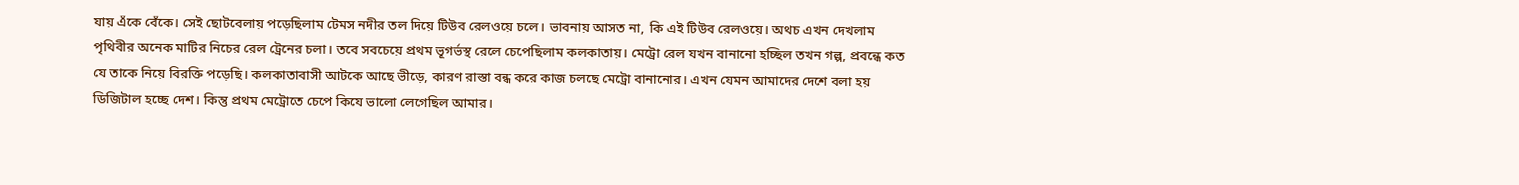যায় এঁকে বেঁকে। সেই ছোটবেলায় পড়েছিলাম টেমস নদীর তল দিয়ে টিউব রেলওয়ে চলে। ভাবনায় আসত না, কি এই টিউব রেলওয়ে। অথচ এখন দেখলাম পৃথিবীর অনেক মাটির নিচের রেল ট্রেনের চলা। তবে সবচেয়ে প্রথম ভূগর্ভস্থ রেলে চেপেছিলাম কলকাতায়। মেট্রো রেল যখন বানানো হচ্ছিল তখন গল্প, প্রবন্ধে কত যে তাকে নিয়ে বিরক্তি পড়েছি। কলকাতাবাসী আটকে আছে ভীড়ে, কারণ রাস্তা বন্ধ করে কাজ চলছে মেট্রো বানানোর। এখন যেমন আমাদের দেশে বলা হয় ডিজিটাল হচ্ছে দেশ। কিন্তু প্রথম মেট্রোতে চেপে কিযে ভালো লেগেছিল আমার।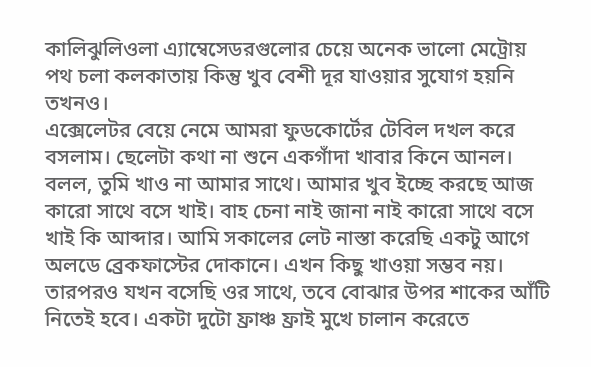কালিঝুলিওলা এ্যাম্বেসেডরগুলোর চেয়ে অনেক ভালো মেট্রোয় পথ চলা কলকাতায় কিন্তু খুব বেশী দূর যাওয়ার সুযোগ হয়নি তখনও।
এক্সেলেটর বেয়ে নেমে আমরা ফুডকোর্টের টেবিল দখল করে বসলাম। ছেলেটা কথা না শুনে একগাঁদা খাবার কিনে আনল। বলল, তুমি খাও না আমার সাথে। আমার খুব ইচ্ছে করছে আজ কারো সাথে বসে খাই। বাহ চেনা নাই জানা নাই কারো সাথে বসে খাই কি আব্দার। আমি সকালের লেট নাস্তা করেছি একটু আগে অলডে ব্রেকফাস্টের দোকানে। এখন কিছু খাওয়া সম্ভব নয়। তারপরও যখন বসেছি ওর সাথে, তবে বোঝার উপর শাকের আঁটি নিতেই হবে। একটা দুটো ফ্রাঞ্চ ফ্রাই মুখে চালান করেতে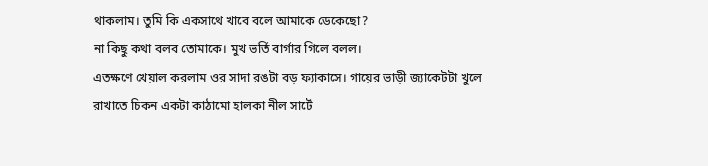থাকলাম। তুমি কি একসাথে খাবে বলে আমাকে ডেকেছো?
না কিছু কথা বলব তোমাকে। মুখ ভর্তি বার্গার গিলে বলল।
এতক্ষণে খেয়াল করলাম ওর সাদা রঙটা বড় ফ্যাকাসে। গায়ের ভাড়ী জ্যাকেটটা খুলে রাখাতে চিকন একটা কাঠামো হালকা নীল সার্টে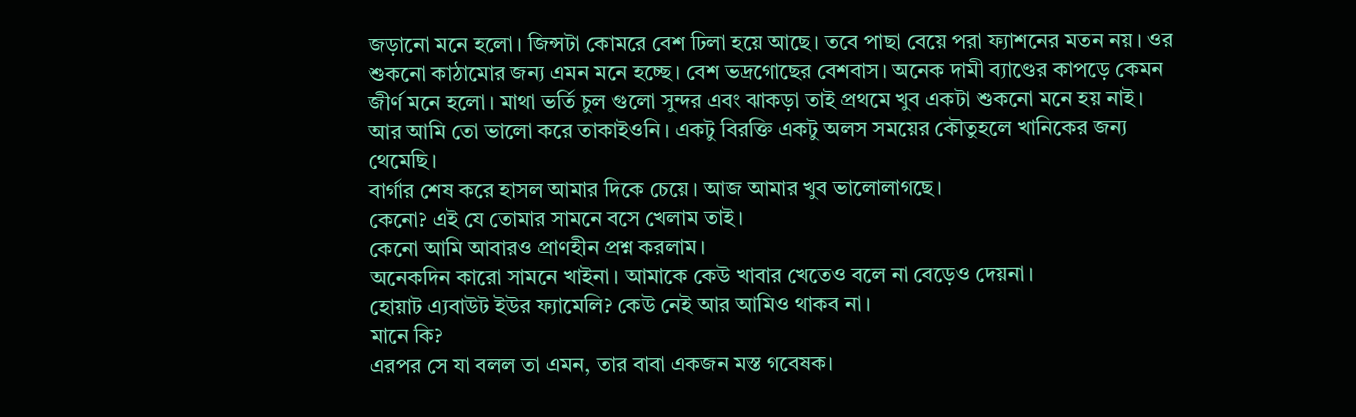জড়ানো মনে হলো। জিন্সটা কোমরে বেশ ঢিলা হয়ে আছে। তবে পাছা বেয়ে পরা ফ্যাশনের মতন নয়। ওর শুকনো কাঠামোর জন্য এমন মনে হচ্ছে। বেশ ভদ্রগোছের বেশবাস। অনেক দামী ব্যাণ্ডের কাপড়ে কেমন জীর্ণ মনে হলো। মাথা ভর্তি চুল গুলো সুন্দর এবং ঝাকড়া তাই প্রথমে খুব একটা শুকনো মনে হয় নাই। আর আমি তো ভালো করে তাকাইওনি। একটু বিরক্তি একটু অলস সময়ের কৌতুহলে খানিকের জন্য থেমেছি।
বার্গার শেষ করে হাসল আমার দিকে চেয়ে। আজ আমার খুব ভালোলাগছে।
কেনো? এই যে তোমার সামনে বসে খেলাম তাই।
কেনো আমি আবারও প্রাণহীন প্রশ্ন করলাম।
অনেকদিন কারো সামনে খাইনা। আমাকে কেউ খাবার খেতেও বলে না বেড়েও দেয়না।
হোয়াট এ্যবাউট ইউর ফ্যামেলি? কেউ নেই আর আমিও থাকব না।
মানে কি?
এরপর সে যা বলল তা এমন, তার বাবা একজন মস্ত গবেষক।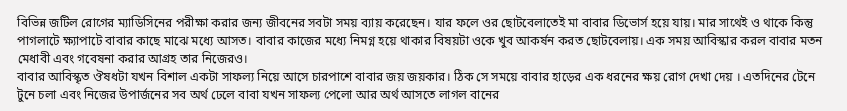বিভিন্ন জটিল রোগের ম্যাডিসিনের পরীক্ষা করার জন্য জীবনের সবটা সময় ব্যায় করেছেন। যার ফলে ওর ছোটবেলাতেই মা বাবার ডিভোর্স হয়ে যায়। মার সাথেই ও থাকে কিন্তু পাগলাটে ক্ষ্যাপাটে বাবার কাছে মাঝে মধ্যে আসত। বাবার কাজের মধ্যে নিমগ্ন হয়ে থাকার বিষয়টা ওকে খুব আকর্ষন করত ছোটবেলায়। এক সময় আবিস্কার করল বাবার মতন মেধাবী এবং গবেষনা করার আগ্রহ তার নিজেরও।
বাবার আবিস্কৃত ঔষধটা যখন বিশাল একটা সাফল্য নিয়ে আসে চারপাশে বাবার জয় জয়কার। ঠিক সে সময়ে বাবার হাড়ের এক ধরনের ক্ষয় রোগ দেখা দেয় । এতদিনের টেনে টুনে চলা এবং নিজের উপার্জনের সব অর্থ ঢেলে বাবা যখন সাফল্য পেলো আর অর্থ আসতে লাগল বানের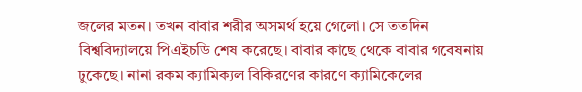জলের মতন। তখন বাবার শরীর অসমর্থ হয়ে গেলো। সে ততদিন বিশ্ববিদ্যালয়ে পিএইচডি শেষ করেছে। বাবার কাছে থেকে বাবার গবেষনায় ঢুকেছে। নানা রকম ক্যামিক্যল বিকিরণের কারণে ক্যামিকেলের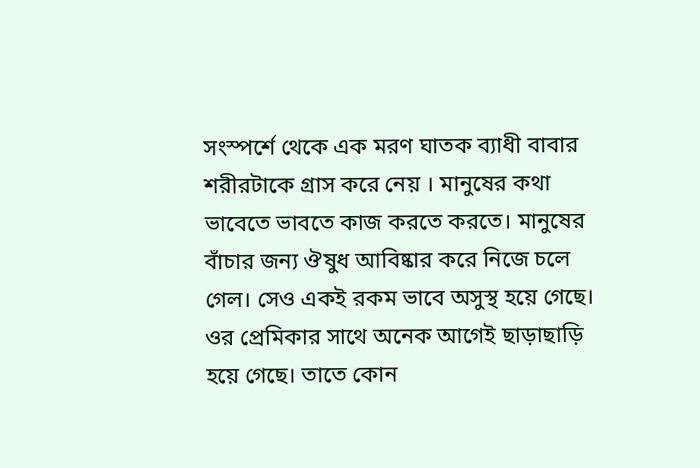সংস্পর্শে থেকে এক মরণ ঘাতক ব্যাধী বাবার শরীরটাকে গ্রাস করে নেয় । মানুষের কথা ভাবেতে ভাবতে কাজ করতে করতে। মানুষের বাঁচার জন্য ঔষুধ আবিষ্কার করে নিজে চলে গেল। সেও একই রকম ভাবে অসুস্থ হয়ে গেছে। ওর প্রেমিকার সাথে অনেক আগেই ছাড়াছাড়ি হয়ে গেছে। তাতে কোন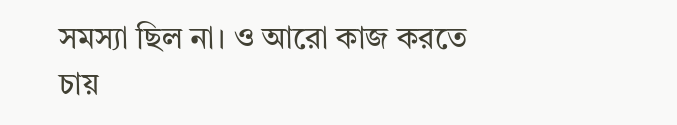সমস্যা ছিল না। ও আরো কাজ করতে চায়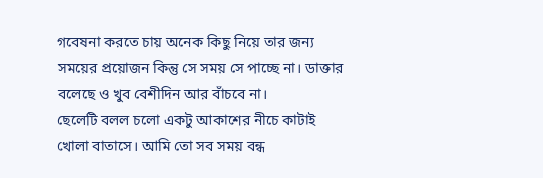গবেষনা করতে চায় অনেক কিছু নিয়ে তার জন্য সময়ের প্রয়োজন কিন্তু সে সময় সে পাচ্ছে না। ডাক্তার বলেছে ও খুব বেশীদিন আর বাঁচবে না।
ছেলেটি বলল চলো একটু আকাশের নীচে কাটাই খোলা বাতাসে। আমি তো সব সময় বন্ধ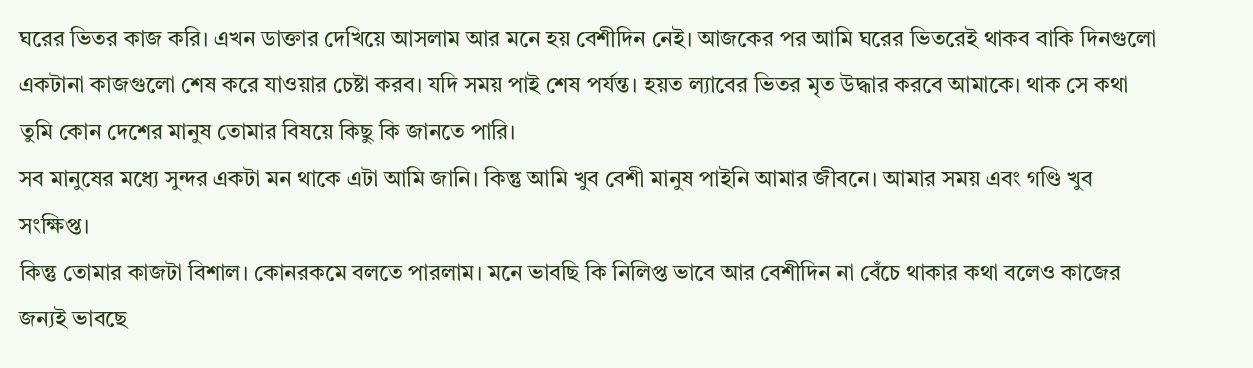ঘরের ভিতর কাজ করি। এখন ডাক্তার দেখিয়ে আসলাম আর মনে হয় বেশীদিন নেই। আজকের পর আমি ঘরের ভিতরেই থাকব বাকি দিনগুলো একটানা কাজগুলো শেষ করে যাওয়ার চেষ্টা করব। যদি সময় পাই শেষ পর্যন্ত। হয়ত ল্যাবের ভিতর মৃত উদ্ধার করবে আমাকে। থাক সে কথা
তুমি কোন দেশের মানুষ তোমার বিষয়ে কিছু কি জানতে পারি।
সব মানুষের মধ্যে সুন্দর একটা মন থাকে এটা আমি জানি। কিন্তু আমি খুব বেশী মানুষ পাইনি আমার জীবনে। আমার সময় এবং গণ্ডি খুব সংক্ষিপ্ত।
কিন্তু তোমার কাজটা বিশাল। কোনরকমে বলতে পারলাম। মনে ভাবছি কি নিলিপ্ত ভাবে আর বেশীদিন না বেঁচে থাকার কথা বলেও কাজের জন্যই ভাবছে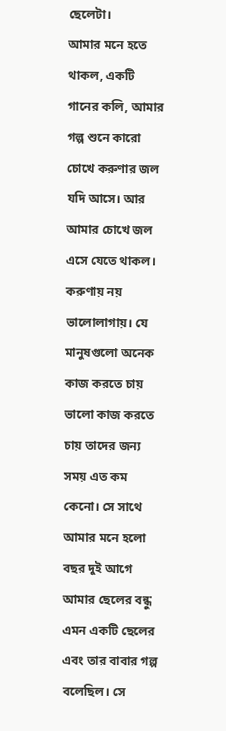ছেলেটা।
আমার মনে হতে থাকল, একটি গানের কলি, আমার গল্প শুনে কারো চোখে করুণার জল যদি আসে। আর আমার চোখে জল এসে যেতে থাকল। করুণায় নয় ভালোলাগায়। যে মানুষগুলো অনেক কাজ করতে চায় ভালো কাজ করতে চায় তাদের জন্য সময় এত কম কেনো। সে সাথে আমার মনে হলো বছর দুই আগে আমার ছেলের বন্ধু এমন একটি ছেলের এবং তার বাবার গল্প বলেছিল। সে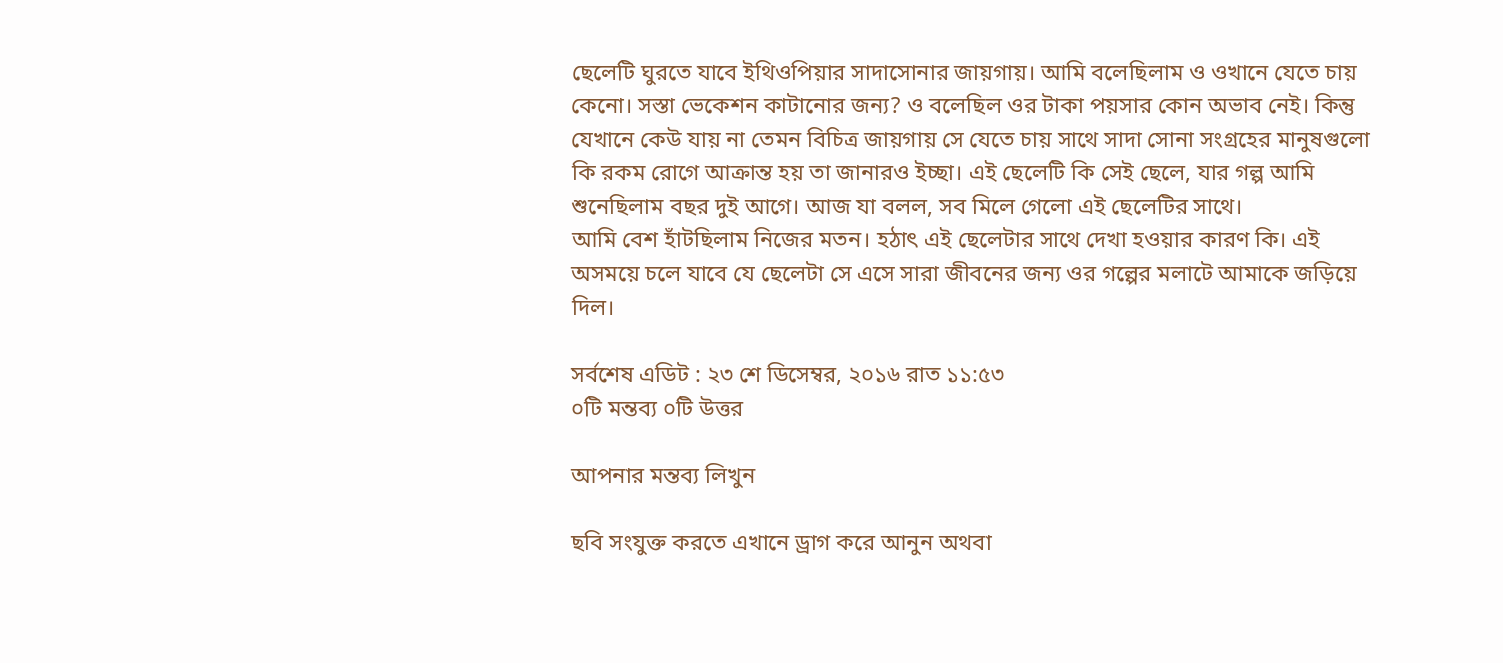ছেলেটি ঘুরতে যাবে ইথিওপিয়ার সাদাসোনার জায়গায়। আমি বলেছিলাম ও ওখানে যেতে চায় কেনো। সস্তা ভেকেশন কাটানোর জন্য? ও বলেছিল ওর টাকা পয়সার কোন অভাব নেই। কিন্তু যেখানে কেউ যায় না তেমন বিচিত্র জায়গায় সে যেতে চায় সাথে সাদা সোনা সংগ্রহের মানুষগুলো কি রকম রোগে আক্রান্ত হয় তা জানারও ইচ্ছা। এই ছেলেটি কি সেই ছেলে, যার গল্প আমি শুনেছিলাম বছর দুই আগে। আজ যা বলল, সব মিলে গেলো এই ছেলেটির সাথে।
আমি বেশ হাঁটছিলাম নিজের মতন। হঠাৎ এই ছেলেটার সাথে দেখা হওয়ার কারণ কি। এই অসময়ে চলে যাবে যে ছেলেটা সে এসে সারা জীবনের জন্য ওর গল্পের মলাটে আমাকে জড়িয়ে দিল।

সর্বশেষ এডিট : ২৩ শে ডিসেম্বর, ২০১৬ রাত ১১:৫৩
০টি মন্তব্য ০টি উত্তর

আপনার মন্তব্য লিখুন

ছবি সংযুক্ত করতে এখানে ড্রাগ করে আনুন অথবা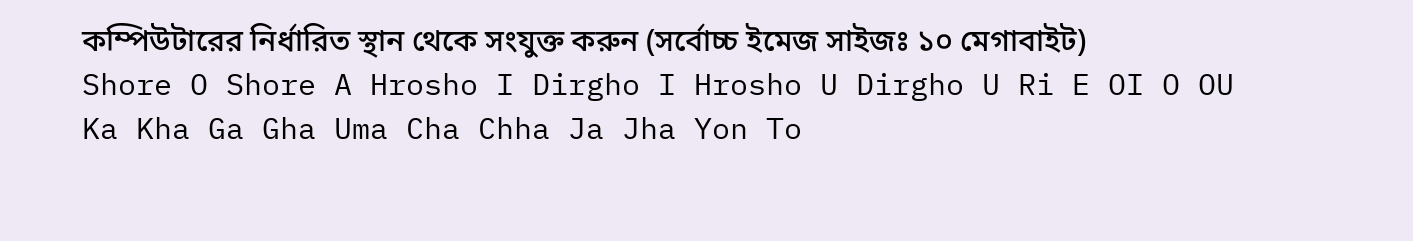কম্পিউটারের নির্ধারিত স্থান থেকে সংযুক্ত করুন (সর্বোচ্চ ইমেজ সাইজঃ ১০ মেগাবাইট)
Shore O Shore A Hrosho I Dirgho I Hrosho U Dirgho U Ri E OI O OU Ka Kha Ga Gha Uma Cha Chha Ja Jha Yon To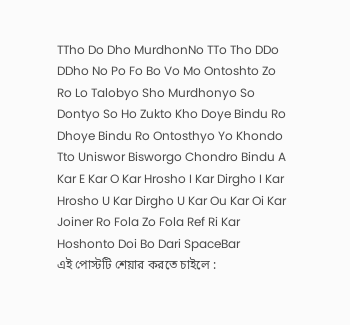TTho Do Dho MurdhonNo TTo Tho DDo DDho No Po Fo Bo Vo Mo Ontoshto Zo Ro Lo Talobyo Sho Murdhonyo So Dontyo So Ho Zukto Kho Doye Bindu Ro Dhoye Bindu Ro Ontosthyo Yo Khondo Tto Uniswor Bisworgo Chondro Bindu A Kar E Kar O Kar Hrosho I Kar Dirgho I Kar Hrosho U Kar Dirgho U Kar Ou Kar Oi Kar Joiner Ro Fola Zo Fola Ref Ri Kar Hoshonto Doi Bo Dari SpaceBar
এই পোস্টটি শেয়ার করতে চাইলে :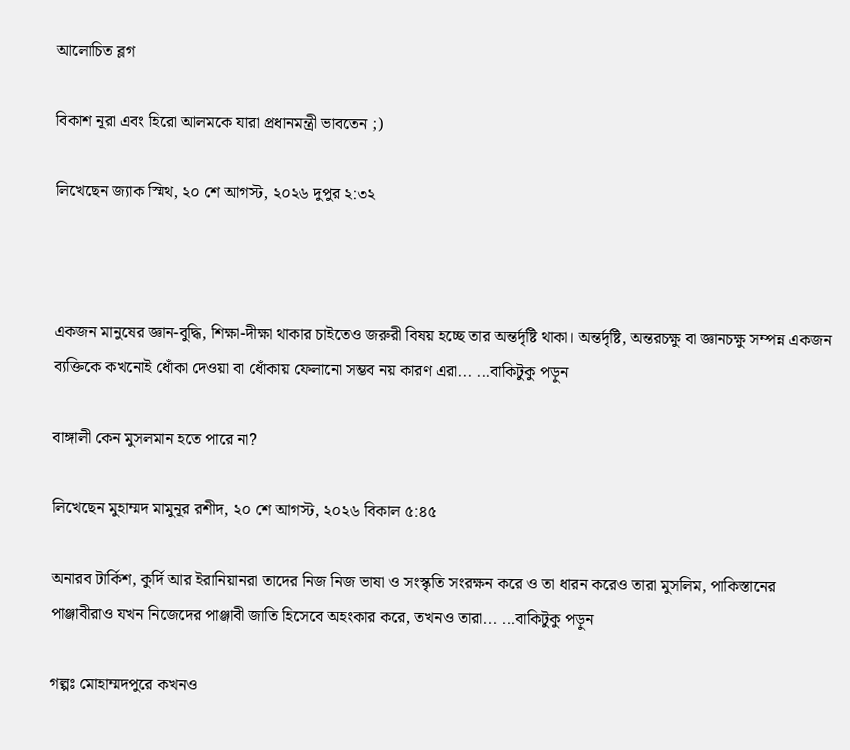আলোচিত ব্লগ

বিকাশ নূরা এবং হিরো আলমকে যারা প্রধানমন্ত্রী ভাবতেন ;)

লিখেছেন জ্যাক স্মিথ, ২০ শে আগস্ট, ২০২৬ দুপুর ২:৩২



একজন মানুষের জ্ঞান-বুদ্ধি, শিক্ষা-দীক্ষা থাকার চাইতেও জরুরী বিষয় হচ্ছে তার অন্তর্দৃষ্টি থাকা। অন্তর্দৃষ্টি, অন্তরচক্ষু বা জ্ঞানচক্ষু সম্পন্ন একজন ব্যক্তিকে কখনোই ধোঁকা দেওয়া বা ধোঁকায় ফেলানো সম্ভব নয় কারণ এরা... ...বাকিটুকু পড়ুন

বাঙ্গালী কেন মুসলমান হতে পারে না?

লিখেছেন মুহাম্মদ মামুনূর রশীদ, ২০ শে আগস্ট, ২০২৬ বিকাল ৫:৪৫

অনারব টার্কিশ, কুর্দি আর ইরানিয়ানরা তাদের নিজ নিজ ভাষা ও সংস্কৃতি সংরক্ষন করে ও তা ধারন করেও তারা মুসলিম, পাকিস্তানের পাঞ্জাবীরাও যখন নিজেদের পাঞ্জাবী জাতি হিসেবে অহংকার করে, তখনও তারা... ...বাকিটুকু পড়ুন

গল্পঃ মোহাম্মদপুরে কখনও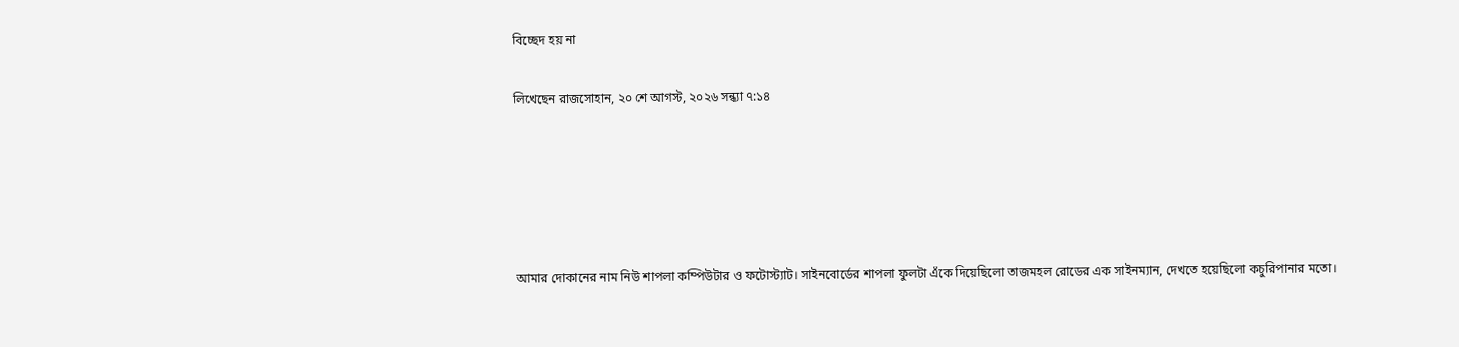বিচ্ছেদ হয় না

লিখেছেন রাজসোহান, ২০ শে আগস্ট, ২০২৬ সন্ধ্যা ৭:১৪





আমার দোকানের নাম নিউ শাপলা কম্পিউটার ও ফটোস্ট্যাট। সাইনবোর্ডের শাপলা ফুলটা এঁকে দিয়েছিলো তাজমহল রোডের এক সাইনম্যান, দেখতে হয়েছিলো কচুরিপানার মতো।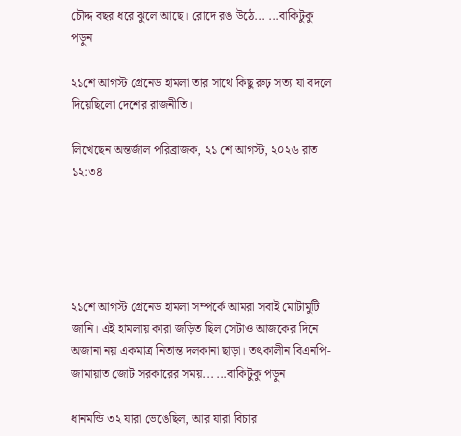চৌদ্দ বছর ধরে ঝুলে আছে। রোদে রঙ উঠে... ...বাকিটুকু পড়ুন

২১শে আগস্ট গ্রেনেড হামলা তার সাথে কিছু রুঢ় সত্য যা বদলে দিয়েছিলো দেশের রাজনীতি।

লিখেছেন অন্তর্জাল পরিব্রাজক, ২১ শে আগস্ট, ২০২৬ রাত ১২:৩৪





২১শে আগস্ট গ্রেনেড হামলা সম্পর্কে আমরা সবাই মোটামুটি জানি। এই হামলায় কারা জড়িত ছিল সেটাও আজকের দিনে অজানা নয় একমাত্র নিতান্ত দলকানা ছাড়া। তৎকালীন বিএনপি-জামায়াত জোট সরকারের সময়... ...বাকিটুকু পড়ুন

ধানমন্ডি ৩২ যারা ভেঙেছিল, আর যারা বিচার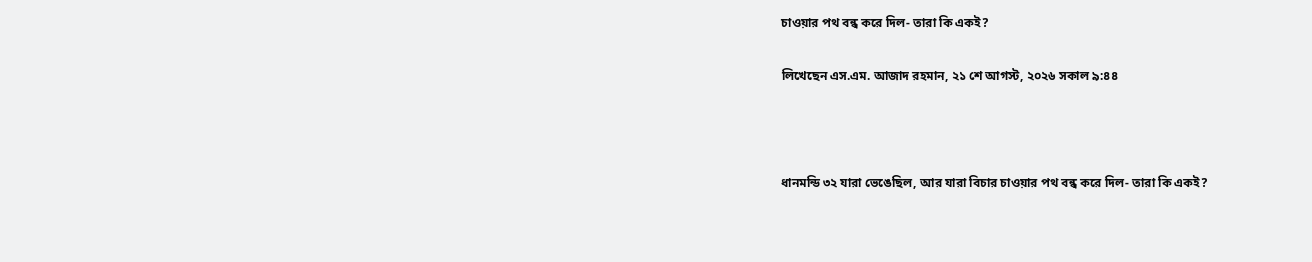চাওয়ার পথ বন্ধ করে দিল- তারা কি একই?

লিখেছেন এস.এম. আজাদ রহমান, ২১ শে আগস্ট, ২০২৬ সকাল ৯:৪৪



ধানমন্ডি ৩২ যারা ভেঙেছিল, আর যারা বিচার চাওয়ার পথ বন্ধ করে দিল- তারা কি একই?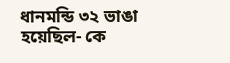ধানমন্ডি ৩২ ভাঙা হয়েছিল- কে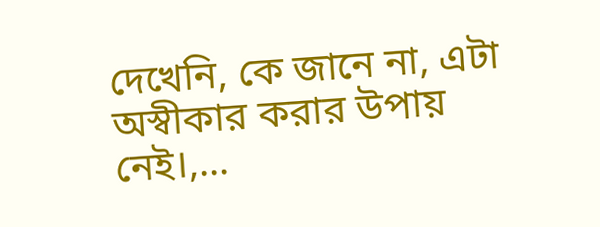দেখেনি, কে জানে না, এটা অস্বীকার করার উপায় নেই।,...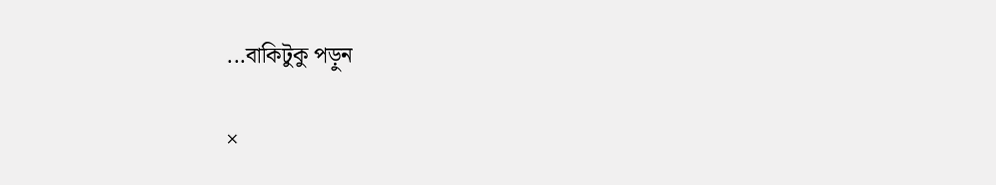...বাকিটুকু পড়ুন

×